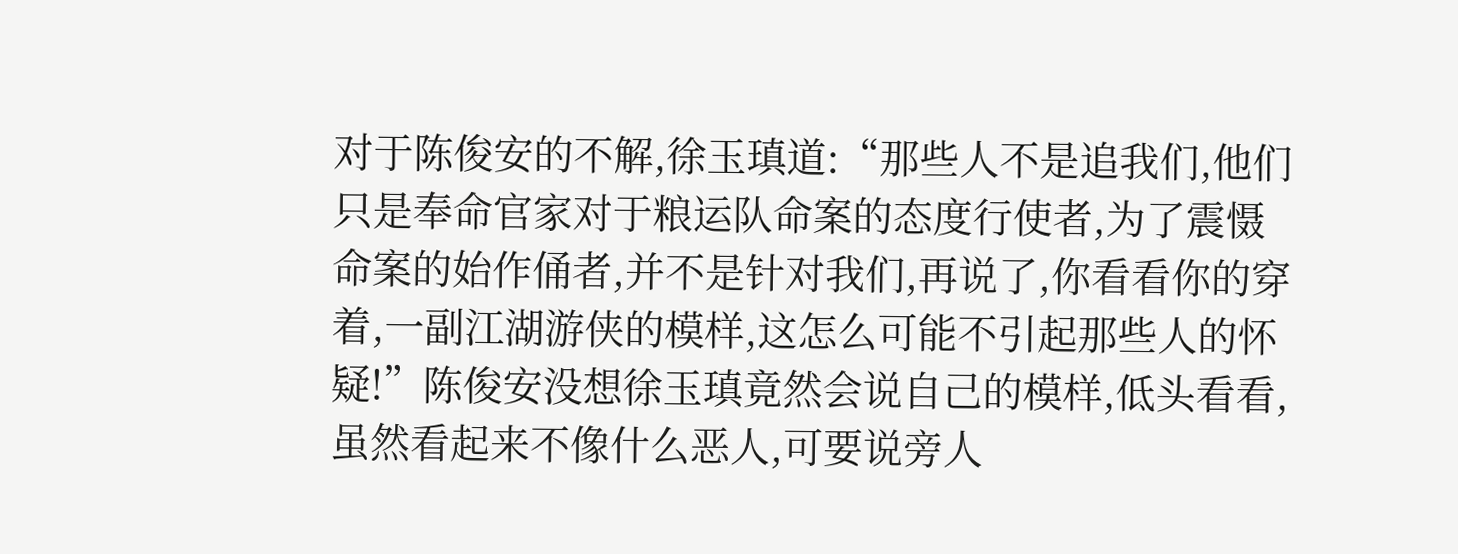对于陈俊安的不解,徐玉瑱道:“那些人不是追我们,他们只是奉命官家对于粮运队命案的态度行使者,为了震慑命案的始作俑者,并不是针对我们,再说了,你看看你的穿着,一副江湖游侠的模样,这怎么可能不引起那些人的怀疑!”陈俊安没想徐玉瑱竟然会说自己的模样,低头看看,虽然看起来不像什么恶人,可要说旁人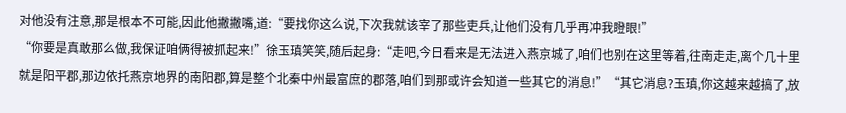对他没有注意,那是根本不可能,因此他撇撇嘴,道:“要找你这么说,下次我就该宰了那些吏兵,让他们没有几乎再冲我瞪眼!”
“你要是真敢那么做,我保证咱俩得被抓起来!”徐玉瑱笑笑,随后起身:“走吧,今日看来是无法进入燕京城了,咱们也别在这里等着,往南走走,离个几十里就是阳平郡,那边依托燕京地界的南阳郡,算是整个北秦中州最富庶的郡落,咱们到那或许会知道一些其它的消息!”“其它消息?玉瑱,你这越来越搞了,放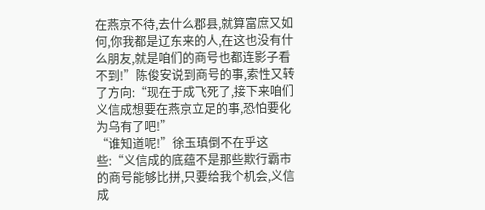在燕京不待,去什么郡县,就算富庶又如何,你我都是辽东来的人,在这也没有什么朋友,就是咱们的商号也都连影子看不到!”陈俊安说到商号的事,索性又转了方向:“现在于成飞死了,接下来咱们义信成想要在燕京立足的事,恐怕要化为乌有了吧!”
“谁知道呢!”徐玉瑱倒不在乎这些:“义信成的底蕴不是那些欺行霸市的商号能够比拼,只要给我个机会,义信成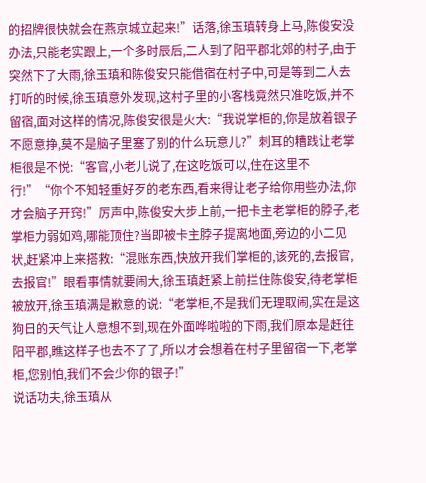的招牌很快就会在燕京城立起来!”话落,徐玉瑱转身上马,陈俊安没办法,只能老实跟上,一个多时辰后,二人到了阳平郡北郊的村子,由于突然下了大雨,徐玉瑱和陈俊安只能借宿在村子中,可是等到二人去打听的时候,徐玉瑱意外发现,这村子里的小客栈竟然只准吃饭,并不留宿,面对这样的情况,陈俊安很是火大:“我说掌柜的,你是放着银子不愿意挣,莫不是脑子里塞了别的什么玩意儿?”刺耳的糟践让老掌柜很是不悦:“客官,小老儿说了,在这吃饭可以,住在这里不行!”“你个不知轻重好歹的老东西,看来得让老子给你用些办法,你才会脑子开窍!”厉声中,陈俊安大步上前,一把卡主老掌柜的脖子,老掌柜力弱如鸡,哪能顶住?当即被卡主脖子提离地面,旁边的小二见状,赶紧冲上来搭救:“混账东西,快放开我们掌柜的,该死的,去报官,去报官!”眼看事情就要闹大,徐玉瑱赶紧上前拦住陈俊安,待老掌柜被放开,徐玉瑱满是歉意的说:“老掌柜,不是我们无理取闹,实在是这狗日的天气让人意想不到,现在外面哗啦啦的下雨,我们原本是赶往阳平郡,瞧这样子也去不了了,所以才会想着在村子里留宿一下,老掌柜,您别怕,我们不会少你的银子!”
说话功夫,徐玉瑱从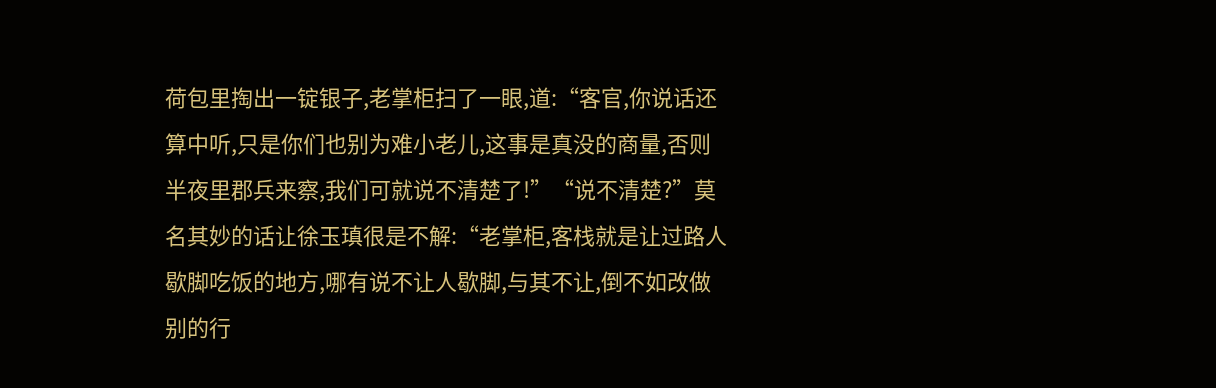荷包里掏出一锭银子,老掌柜扫了一眼,道:“客官,你说话还算中听,只是你们也别为难小老儿,这事是真没的商量,否则半夜里郡兵来察,我们可就说不清楚了!”“说不清楚?”莫名其妙的话让徐玉瑱很是不解:“老掌柜,客栈就是让过路人歇脚吃饭的地方,哪有说不让人歇脚,与其不让,倒不如改做别的行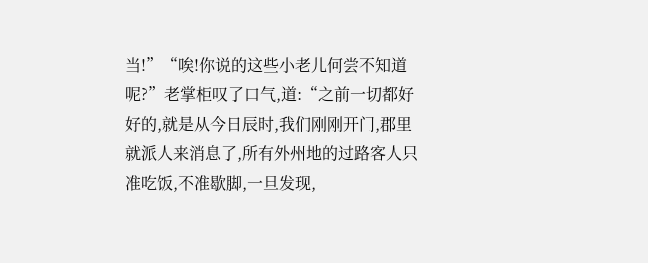当!”“唉!你说的这些小老儿何尝不知道呢?”老掌柜叹了口气,道:“之前一切都好好的,就是从今日辰时,我们刚刚开门,郡里就派人来消息了,所有外州地的过路客人只准吃饭,不准歇脚,一旦发现,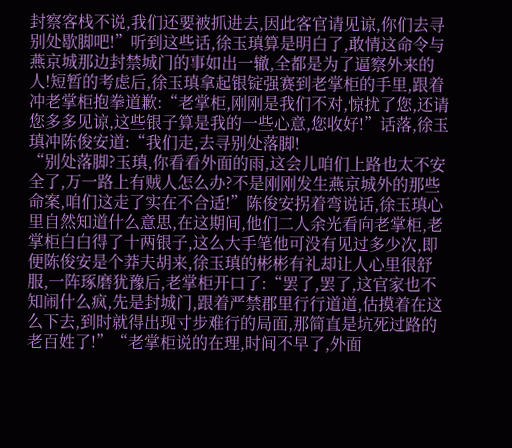封察客栈不说,我们还要被抓进去,因此客官请见谅,你们去寻别处歇脚吧!”听到这些话,徐玉瑱算是明白了,敢情这命令与燕京城那边封禁城门的事如出一辙,全都是为了逼察外来的人!短暂的考虑后,徐玉瑱拿起银锭强赛到老掌柜的手里,跟着冲老掌柜抱拳道歉:“老掌柜,刚刚是我们不对,惊扰了您,还请您多多见谅,这些银子算是我的一些心意,您收好!”话落,徐玉瑱冲陈俊安道:“我们走,去寻别处落脚!
“别处落脚?玉瑱,你看看外面的雨,这会儿咱们上路也太不安全了,万一路上有贼人怎么办?不是刚刚发生燕京城外的那些命案,咱们这走了实在不合适!”陈俊安拐着弯说话,徐玉瑱心里自然知道什么意思,在这期间,他们二人余光看向老掌柜,老掌柜白白得了十两银子,这么大手笔他可没有见过多少次,即便陈俊安是个莽夫胡来,徐玉瑱的彬彬有礼却让人心里很舒服,一阵琢磨犹豫后,老掌柜开口了:“罢了,罢了,这官家也不知闹什么疯,先是封城门,跟着严禁郡里行行道道,估摸着在这么下去,到时就得出现寸步难行的局面,那简直是坑死过路的老百姓了!”“老掌柜说的在理,时间不早了,外面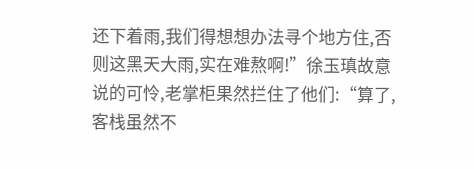还下着雨,我们得想想办法寻个地方住,否则这黑天大雨,实在难熬啊!”徐玉瑱故意说的可怜,老掌柜果然拦住了他们:“算了,客栈虽然不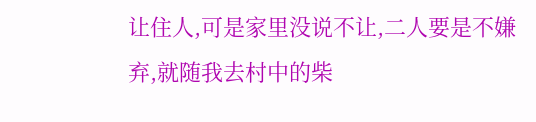让住人,可是家里没说不让,二人要是不嫌弃,就随我去村中的柴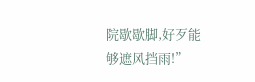院歇歇脚,好歹能够遮风挡雨!”